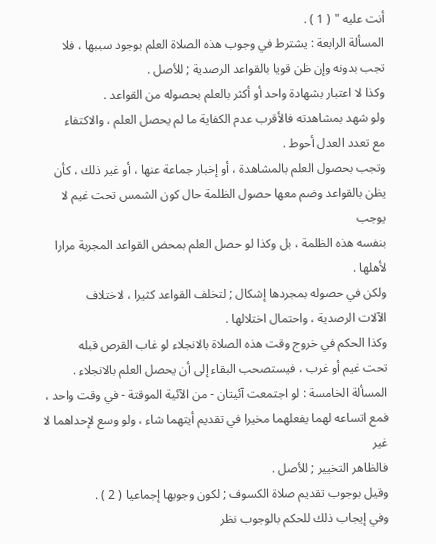أنت عليه " ( 1 ) .
المسألة الرابعة : يشترط في وجوب هذه الصلاة العلم بوجود سببها ، فلا
تجب بدونه وإن ظن قويا بالقواعد الرصدية ; للأصل .
وكذا لا اعتبار بشهادة واحد أو أكثر بالعلم بحصوله من القواعد .
ولو شهد بمشاهدته فالأقرب عدم الكفاية ما لم يحصل العلم ، والاكتفاء
مع تعدد العدل أحوط .
وتجب بحصول العلم بالمشاهدة ، أو إخبار جماعة عنها ، أو غير ذلك ، كأن
يظن بالقواعد وضم معها حصول الظلمة حال كون الشمس تحت غيم لا يوجب
بنفسه هذه الظلمة ، بل وكذا لو حصل العلم بمحض القواعد المجربة مرارا
لأهلها .
ولكن في حصوله بمجردها إشكال ; لتخلف القواعد كثيرا ، لاختلاف
الآلات الرصدية ، واحتمال اختلالها .
وكذا الحكم في خروج وقت هذه الصلاة بالانجلاء لو غاب القرص قبله
تحت غيم أو غرب ، فيستصحب البقاء إلى أن يحصل العلم بالانجلاء .
المسألة الخامسة : لو اجتمعت آئيتان - من الآئية الموقتة - في وقت واحد ،
فمع اتساعه لهما يفعلهما مخيرا في تقديم أيتهما شاء ، ولو وسع لإحداهما لا غير
فالظاهر التخيير ; للأصل .
وقيل بوجوب تقديم صلاة الكسوف ; لكون وجوبها إجماعيا ( 2 ) .
وفي إيجاب ذلك للحكم بالوجوب نظر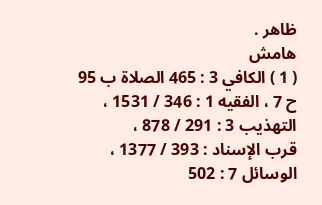ظاهر .
هامش
( 1 ) الكافي 3 : 465 الصلاة ب 95 ح 7 ، الفقيه 1 : 346 / 1531 ، التهذيب 3 : 291 / 878 ،
قرب الإسناد : 393 / 1377 ، الوسائل 7 : 502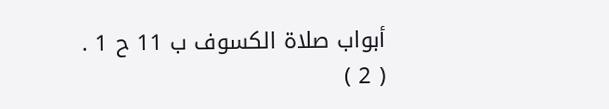أبواب صلاة الكسوف ب 11 ح 1 .
( 2 )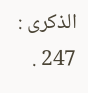الذكرى : 247 .